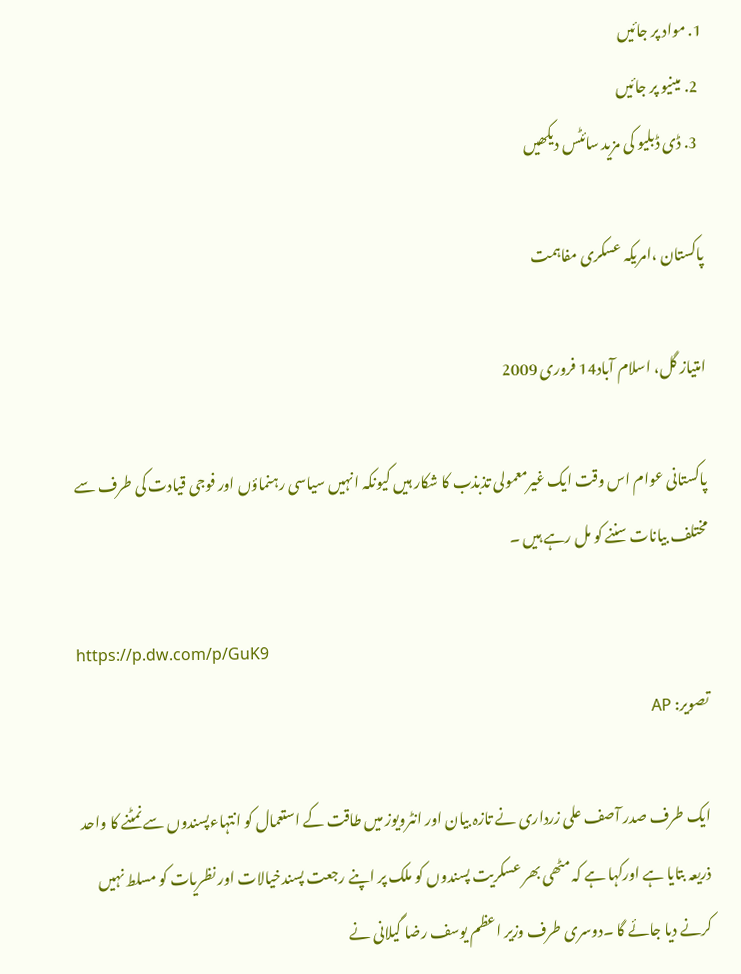1. مواد پر جائیں
  2. مینیو پر جائیں
  3. ڈی ڈبلیو کی مزید سائٹس دیکھیں

پاکستان ،امریکہ عسکری مفاہمت

امتیاز گل، اسلام آباد14 فروری 2009

پاکستانی عوام اس وقت ایک غیرمعمولی تذبذب کا شکار ہیں کیونکہ انہیں سیاسی رہنماؤں اور فوجی قیادت کی طرف سے مختلف بیانات سننے کو مل رہے ہیں ۔

https://p.dw.com/p/GuK9
تصویر: AP

ایک طرف صدر آصف علی زرداری نے تازہ بیان اور انٹرویوز میں طاقت کے استعمال کو انتہاءپسندوں سے نمٹنے کا واحد ذریعہ بتایا ہے اورکہا ہے کہ مٹھی بھر عسکریت پسندوں کو ملک پر اپنے رجعت پسندخیالات اور نظریات کو مسلط نہیں کرنے دیا جائے گا ۔دوسری طرف وزیر اعظم یوسف رضا گیلانی نے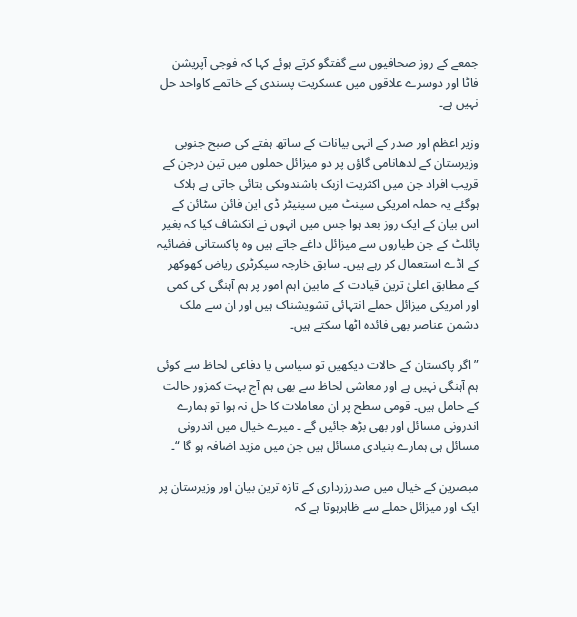جمعے کے روز صحافیوں سے گفتگو کرتے ہوئے کہا کہ فوجی آپریشن فاٹا اور دوسرے علاقوں میں عسکریت پسندی کے خاتمے کاواحد حل نہیں ہے۔

وزیر اعظم اور صدر کے انہی بیانات کے ساتھ ہفتے کی صبح جنوبی وزیرستان کے لدھانامی گاؤں پر دو میزائل حملوں میں تین درجن کے قریب افراد جن میں اکثریت ازبک باشندوںکی بتائی جاتی ہے ہلاک ہوگئے یہ حملہ امریکی سینٹ میں سینیٹر ڈی این فائن سٹائن کے اس بیان کے ایک روز بعد ہوا جس میں انہوں نے انکشاف کیا کہ بغیر پائلٹ کے جن طیاروں سے میزائل داغے جاتے ہیں وہ پاکستانی فضائیہ کے اڈے استعمال کر رہے ہیں۔ سابق خارجہ سیکرٹری ریاض کھوکھر کے مطابق اعلیٰ ترین قیادت کے مابین اہم امور پر ہم آہنگی کی کمی اور امریکی میزائل حملے انتہائی تشویشناک ہیں اور ان سے ملک دشمن عناصر بھی فائدہ اٹھا سکتے ہیں۔

” اگر پاکستان کے حالات دیکھیں تو سیاسی یا دفاعی لحاظ سے کوئی ہم آہنگی نہیں ہے اور معاشی لحاظ سے بھی ہم آج بہت کمزور حالت کے حامل ہیں۔ قومی سطح پر ان معاملات کا حل نہ ہوا تو ہمارے اندرونی مسائل اور بھی بڑھ جائیں گے ۔ میرے خیال میں اندرونی مسائل ہی ہمارے بنیادی مسائل ہیں جن میں مزید اضافہ ہو گا “۔

مبصرین کے خیال میں صدرزرداری کے تازہ ترین بیان اور وزیرستان پر ایک اور میزائل حملے سے ظاہرہوتا ہے کہ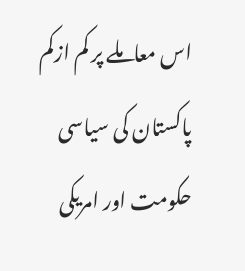اس معاملے پر کم ازکم پاکستان کی سیاسی حکومت اور امریکی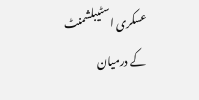عسکری اسٹیبلشمنٹ کے درمیان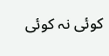کوئی نہ کوئی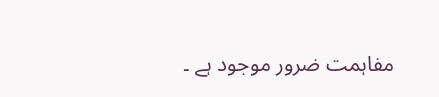مفاہمت ضرور موجود ہے ۔